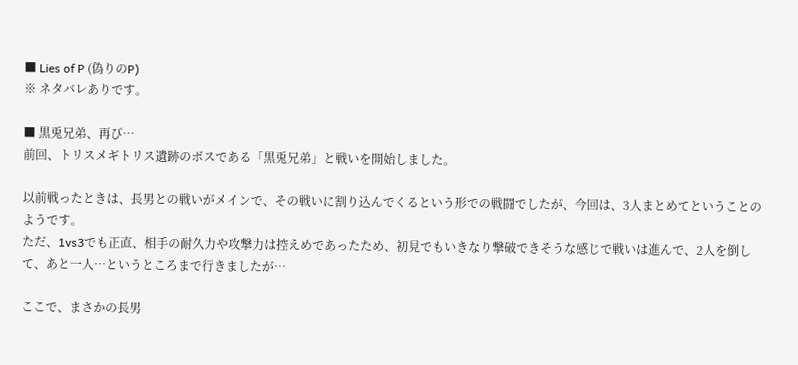■ Lies of P (偽りのP)
※ ネタバレありです。

■ 黒兎兄弟、再び…
前回、トリスメギトリス遺跡のボスである「黒兎兄弟」と戦いを開始しました。

以前戦ったときは、長男との戦いがメインで、その戦いに割り込んでくるという形での戦闘でしたが、今回は、3人まとめてということのようです。
ただ、1vs3でも正直、相手の耐久力や攻撃力は控えめであったため、初見でもいきなり撃破できそうな感じで戦いは進んで、2人を倒して、あと一人…というところまで行きましたが…

ここで、まさかの長男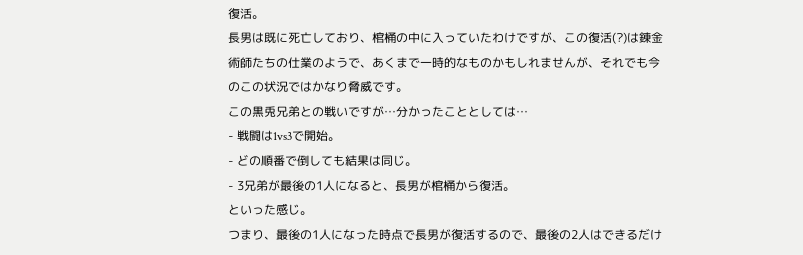復活。
長男は既に死亡しており、棺桶の中に入っていたわけですが、この復活(?)は錬金術師たちの仕業のようで、あくまで一時的なものかもしれませんが、それでも今のこの状況ではかなり脅威です。
この黒兎兄弟との戦いですが…分かったこととしては…
- 戦闘は1vs3で開始。
- どの順番で倒しても結果は同じ。
- 3兄弟が最後の1人になると、長男が棺桶から復活。
といった感じ。
つまり、最後の1人になった時点で長男が復活するので、最後の2人はできるだけ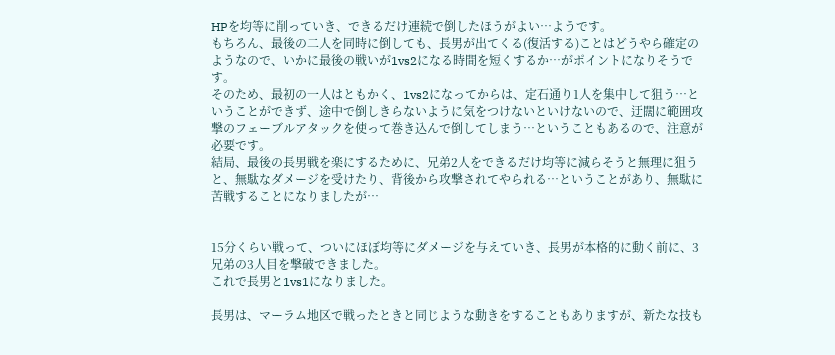HPを均等に削っていき、できるだけ連続で倒したほうがよい…ようです。
もちろん、最後の二人を同時に倒しても、長男が出てくる(復活する)ことはどうやら確定のようなので、いかに最後の戦いが1vs2になる時間を短くするか…がポイントになりそうです。
そのため、最初の一人はともかく、1vs2になってからは、定石通り1人を集中して狙う…ということができず、途中で倒しきらないように気をつけないといけないので、迂闊に範囲攻撃のフェーブルアタックを使って巻き込んで倒してしまう…ということもあるので、注意が必要です。
結局、最後の長男戦を楽にするために、兄弟2人をできるだけ均等に減らそうと無理に狙うと、無駄なダメージを受けたり、背後から攻撃されてやられる…ということがあり、無駄に苦戦することになりましたが…


15分くらい戦って、ついにほぼ均等にダメージを与えていき、長男が本格的に動く前に、3兄弟の3人目を撃破できました。
これで長男と1vs1になりました。

長男は、マーラム地区で戦ったときと同じような動きをすることもありますが、新たな技も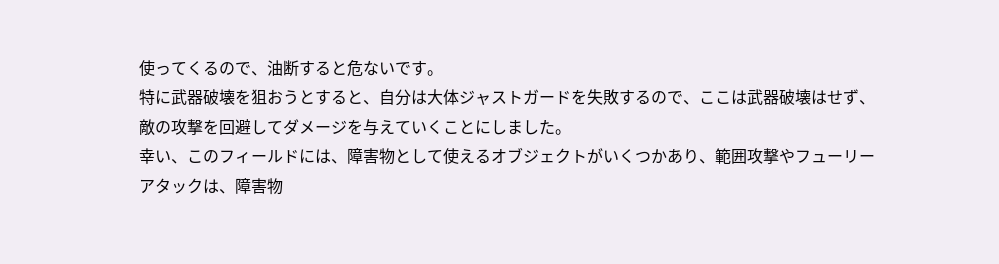使ってくるので、油断すると危ないです。
特に武器破壊を狙おうとすると、自分は大体ジャストガードを失敗するので、ここは武器破壊はせず、敵の攻撃を回避してダメージを与えていくことにしました。
幸い、このフィールドには、障害物として使えるオブジェクトがいくつかあり、範囲攻撃やフューリーアタックは、障害物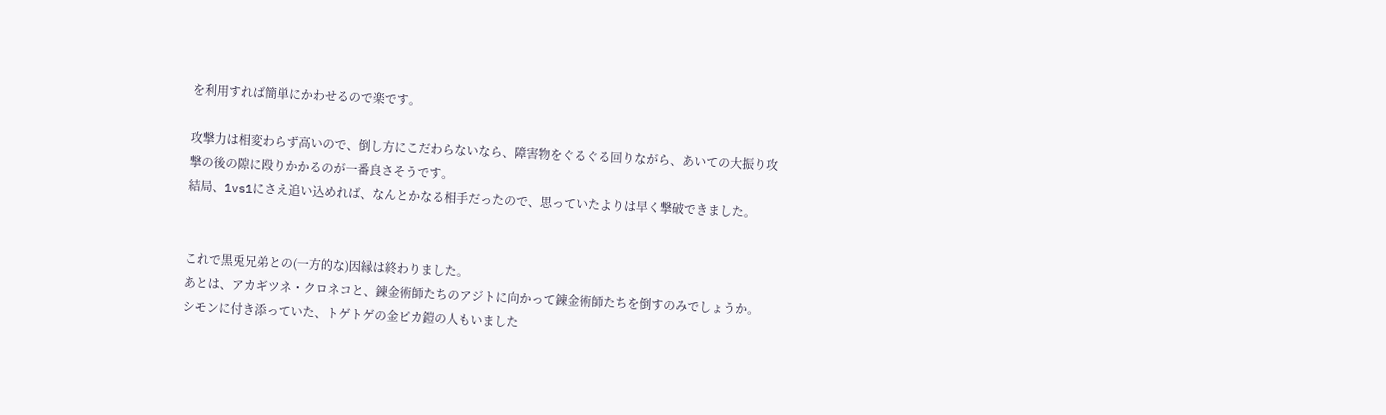を利用すれば簡単にかわせるので楽です。

攻撃力は相変わらず高いので、倒し方にこだわらないなら、障害物をぐるぐる回りながら、あいての大振り攻撃の後の隙に殴りかかるのが一番良さそうです。
結局、1vs1にさえ追い込めれば、なんとかなる相手だったので、思っていたよりは早く撃破できました。


これで黒兎兄弟との(一方的な)因縁は終わりました。
あとは、アカギツネ・クロネコと、錬金術師たちのアジトに向かって錬金術師たちを倒すのみでしょうか。
シモンに付き添っていた、トゲトゲの金ピカ鎧の人もいました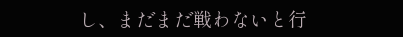し、まだまだ戦わないと行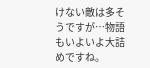けない敵は多そうですが…物語もいよいよ大詰めですね。